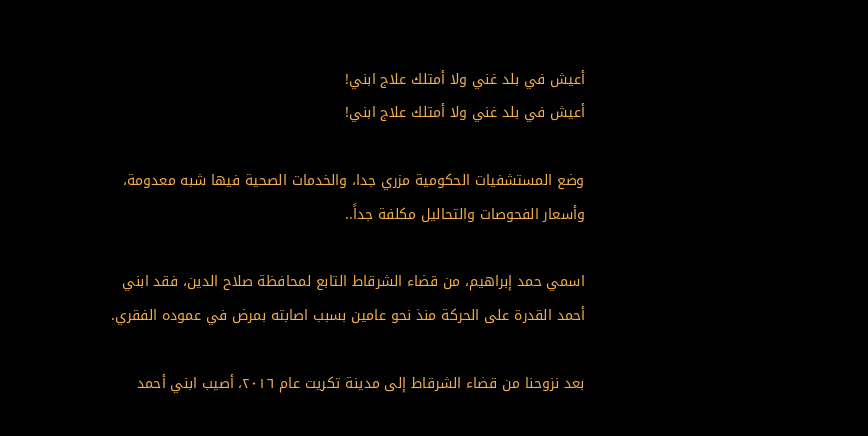أعيش في بلد غني ولا أمتلك علاج ابني!
أعيش في بلد غني ولا أمتلك علاج ابني!

وضع المستشفيات الحكومية مزري جدا، والخدمات الصحية فيها شبه معدومة، وأسعار الفحوصات والتحاليل مكلفة جداً..

اسمي حمد إبراهيم، من قضاء الشرقاط التابع لمحافظة صلاح الدين، فقد ابني أحمد القدرة على الحركة منذ نحو عامين بسبب اصابته بمرض في عموده الفقري.

بعد نزوحنا من قضاء الشرقاط إلى مدينة تكريت عام ٢٠١٦، أصيب ابني أحمد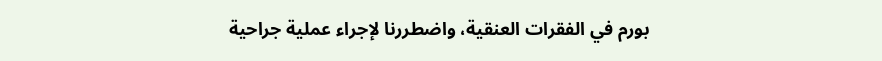بورم في الفقرات العنقية، واضطررنا لإجراء عملية جراحية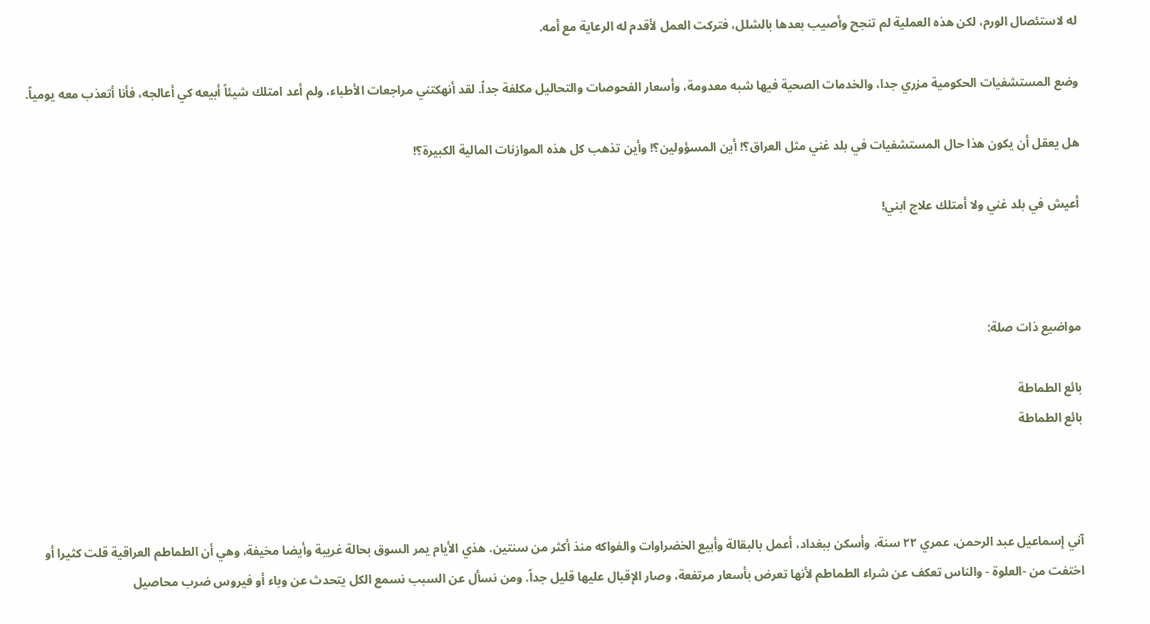له لاستئصال الورم، لكن هذه العملية لم تنجح وأصيب بعدها بالشلل، فتركت العمل لأقدم له الرعاية مع أمه.

وضع المستشفيات الحكومية مزري جدا، والخدمات الصحية فيها شبه معدومة، وأسعار الفحوصات والتحاليل مكلفة جداً. لقد أنهكتني مراجعات الأطباء، ولم أعد امتلك شيئاً أبيعه كي أعالجه، فأنا أتعذب معه يومياً.

هل يعقل أن يكون هذا حال المستشفيات في بلد غني مثل العراق؟! أين المسؤولين؟! وأين تذهب كل هذه الموازنات المالية الكبيرة؟!

أعيش في بلد غني ولا أمتلك علاج ابني!



مواضيع ذات صلة:

بائع الطماطة
بائع الطماطة



آني إسماعيل عبد الرحمن، عمري ٢٢ سنة، وأسكن ببغداد، أعمل بالبقالة وأبيع الخضراوات والفواكه منذ أكثر من سنتين. هذي الأيام يمر السوق بحالة غريبة وأيضا مخيفة، وهي أن الطماطم العراقية قلت كثيرا أو اختفت من -العلوة - والناس تعكف عن شراء الطماطم لأنها تعرض بأسعار مرتفعة، وصار الإقبال عليها قليل جداً. ومن نسأل عن السبب نسمع الكل يتحدث عن وباء أو فيروس ضرب محاصيل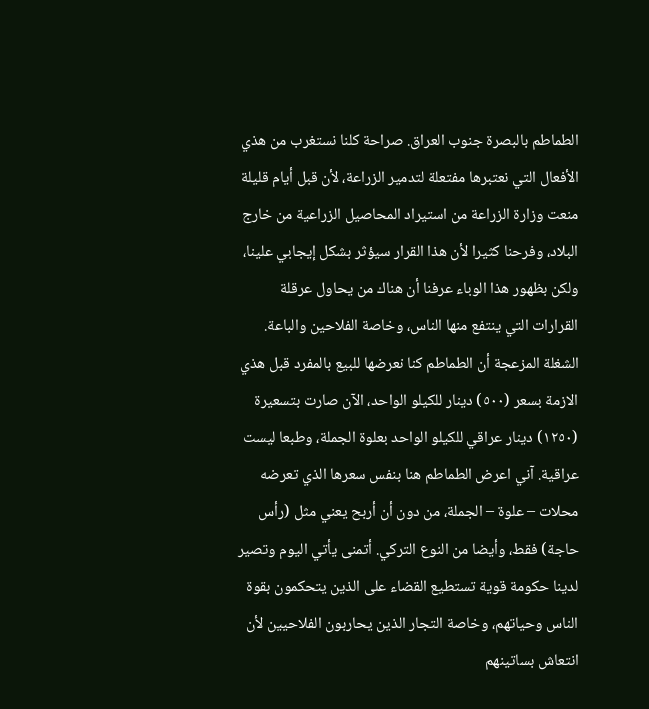الطماطم بالبصرة جنوب العراق. صراحة كلنا نستغرب من هذي الأفعال التي نعتبرها مفتعلة لتدمير الزراعة، لأن قبل أيام قليلة منعت وزارة الزراعة من استيراد المحاصيل الزراعية من خارج البلاد، وفرحنا كثيرا لأن هذا القرار سيؤثر بشكل إيجابي علينا، ولكن بظهور هذا الوباء عرفنا أن هناك من يحاول عرقلة القرارات التي ينتفع منها الناس، وخاصة الفلاحين والباعة. الشغلة المزعجة أن الطماطم كنا نعرضها للبيع بالمفرد قبل هذي الازمة بسعر (٥٠٠) دينار للكيلو الواحد، الآن صارت بتسعيرة (١٢٥٠) دينار عراقي للكيلو الواحد بعلوة الجملة، وطبعا ليست عراقية. آني اعرض الطماطم هنا بنفس سعرها الذي تعرضه محلات – علوة – الجملة، من دون أن أربح يعني مثل (رأس حاجة) فقط، وأيضا من النوع التركي. أتمنى يأتي اليوم وتصير لدينا حكومة قوية تستطيع القضاء على الذين يتحكمون بقوة الناس وحياتهم، وخاصة التجار الذين يحاربون الفلاحيين لأن انتعاش بساتينهم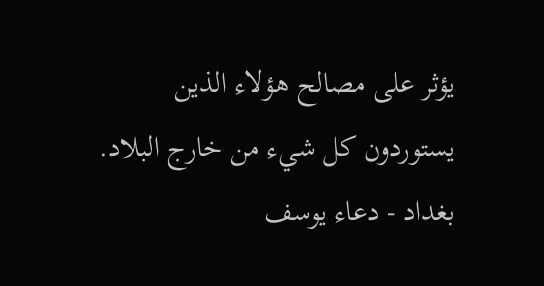يؤثر على مصالح هؤلاء الذين يستوردون كل شيء من خارج البلاد. بغداد - دعاء يوسف